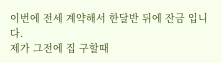이번에 전세 계약해서 한달반 뒤에 잔금 입니다.
제가 그전에 집 구할때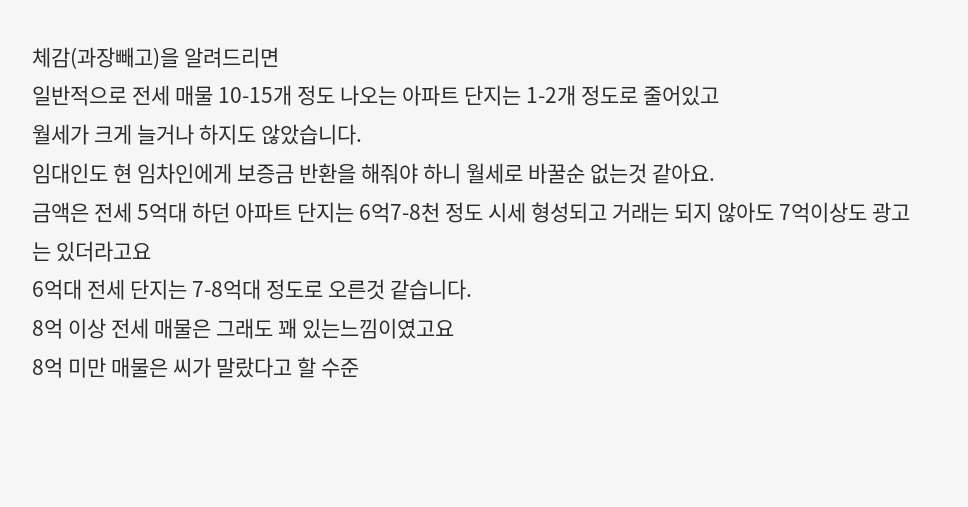체감(과장빼고)을 알려드리면
일반적으로 전세 매물 10-15개 정도 나오는 아파트 단지는 1-2개 정도로 줄어있고
월세가 크게 늘거나 하지도 않았습니다.
임대인도 현 임차인에게 보증금 반환을 해줘야 하니 월세로 바꿀순 없는것 같아요.
금액은 전세 5억대 하던 아파트 단지는 6억7-8천 정도 시세 형성되고 거래는 되지 않아도 7억이상도 광고는 있더라고요
6억대 전세 단지는 7-8억대 정도로 오른것 같습니다.
8억 이상 전세 매물은 그래도 꽤 있는느낌이였고요
8억 미만 매물은 씨가 말랐다고 할 수준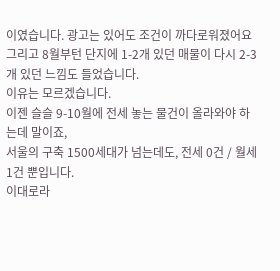이였습니다. 광고는 있어도 조건이 까다로워졌어요
그리고 8월부턴 단지에 1-2개 있던 매물이 다시 2-3개 있던 느낌도 들었습니다.
이유는 모르겠습니다.
이젠 슬슬 9-10월에 전세 놓는 물건이 올라와야 하는데 말이죠,
서울의 구축 1500세대가 넘는데도, 전세 0건 / 월세 1건 뿐입니다.
이대로라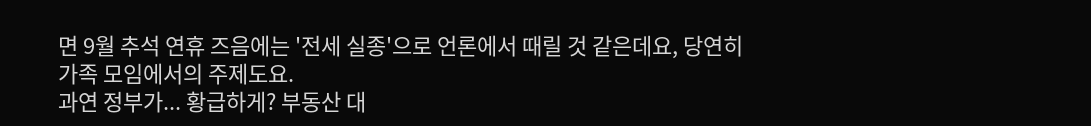면 9월 추석 연휴 즈음에는 '전세 실종'으로 언론에서 때릴 것 같은데요, 당연히 가족 모임에서의 주제도요.
과연 정부가... 황급하게? 부동산 대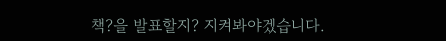책?을 발표할지? 지켜봐야겠습니다.